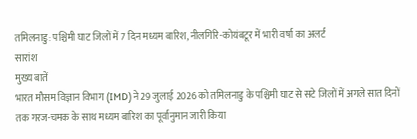तमिलनाडु: पश्चिमी घाट जिलों में 7 दिन मध्यम बारिश, नीलगिरि-कोयंबटूर में भारी वर्षा का अलर्ट
सारांश
मुख्य बातें
भारत मौसम विज्ञान विभाग (IMD) ने 29 जुलाई 2026 को तमिलनाडु के पश्चिमी घाट से सटे जिलों में अगले सात दिनों तक गरज-चमक के साथ मध्यम बारिश का पूर्वानुमान जारी किया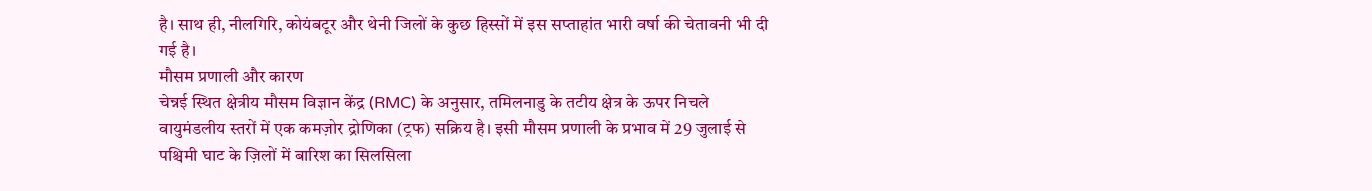है। साथ ही, नीलगिरि, कोयंबटूर और थेनी जिलों के कुछ हिस्सों में इस सप्ताहांत भारी वर्षा की चेतावनी भी दी गई है।
मौसम प्रणाली और कारण
चेन्नई स्थित क्षेत्रीय मौसम विज्ञान केंद्र (RMC) के अनुसार, तमिलनाडु के तटीय क्षेत्र के ऊपर निचले वायुमंडलीय स्तरों में एक कमज़ोर द्रोणिका (ट्रफ) सक्रिय है। इसी मौसम प्रणाली के प्रभाव में 29 जुलाई से पश्चिमी घाट के ज़िलों में बारिश का सिलसिला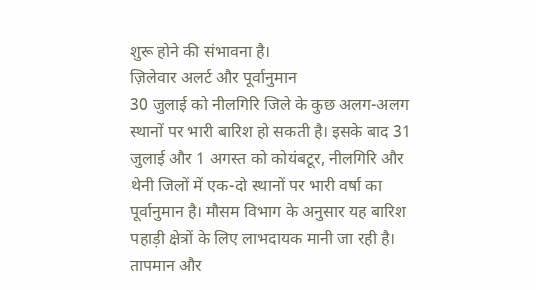शुरू होने की संभावना है।
ज़िलेवार अलर्ट और पूर्वानुमान
30 जुलाई को नीलगिरि जिले के कुछ अलग-अलग स्थानों पर भारी बारिश हो सकती है। इसके बाद 31 जुलाई और 1 अगस्त को कोयंबटूर, नीलगिरि और थेनी जिलों में एक-दो स्थानों पर भारी वर्षा का पूर्वानुमान है। मौसम विभाग के अनुसार यह बारिश पहाड़ी क्षेत्रों के लिए लाभदायक मानी जा रही है।
तापमान और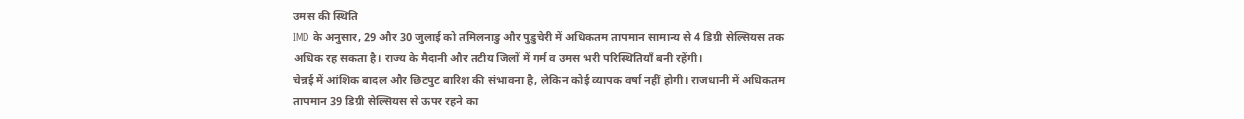उमस की स्थिति
IMD के अनुसार, 29 और 30 जुलाई को तमिलनाडु और पुडुचेरी में अधिकतम तापमान सामान्य से 4 डिग्री सेल्सियस तक अधिक रह सकता है। राज्य के मैदानी और तटीय जिलों में गर्म व उमस भरी परिस्थितियाँ बनी रहेंगी।
चेन्नई में आंशिक बादल और छिटपुट बारिश की संभावना है, लेकिन कोई व्यापक वर्षा नहीं होगी। राजधानी में अधिकतम तापमान 39 डिग्री सेल्सियस से ऊपर रहने का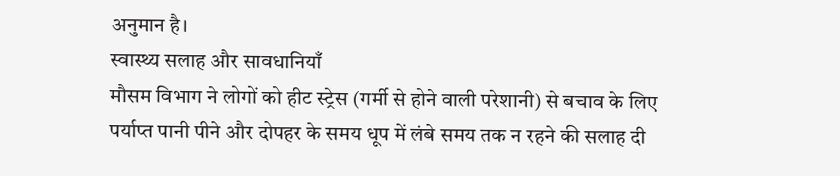अनुमान है।
स्वास्थ्य सलाह और सावधानियाँ
मौसम विभाग ने लोगों को हीट स्ट्रेस (गर्मी से होने वाली परेशानी) से बचाव के लिए पर्याप्त पानी पीने और दोपहर के समय धूप में लंबे समय तक न रहने की सलाह दी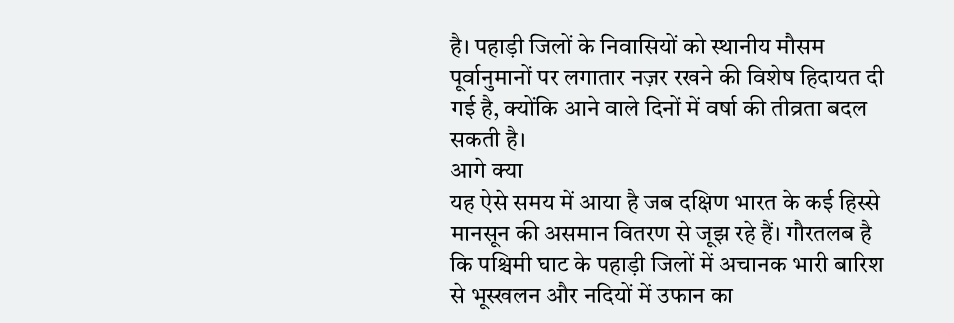है। पहाड़ी जिलों के निवासियों को स्थानीय मौसम पूर्वानुमानों पर लगातार नज़र रखने की विशेष हिदायत दी गई है, क्योंकि आने वाले दिनों में वर्षा की तीव्रता बदल सकती है।
आगे क्या
यह ऐसे समय में आया है जब दक्षिण भारत के कई हिस्से मानसून की असमान वितरण से जूझ रहे हैं। गौरतलब है कि पश्चिमी घाट के पहाड़ी जिलों में अचानक भारी बारिश से भूस्खलन और नदियों में उफान का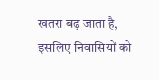खतरा बढ़ जाता है, इसलिए निवासियों को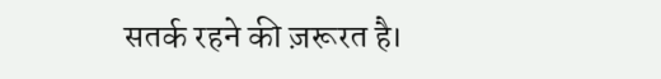सतर्क रहने की ज़रूरत है।